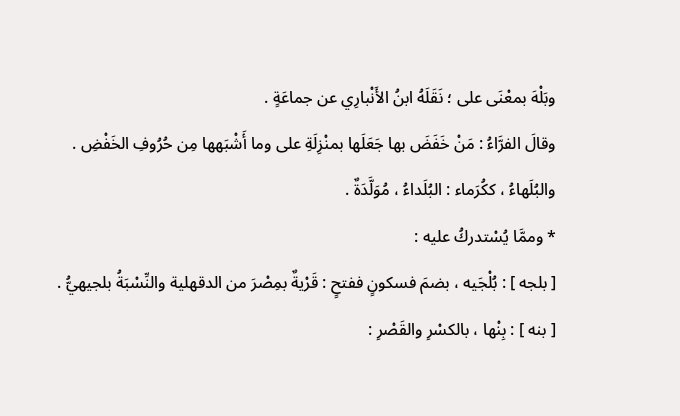وبَلْهَ بمعْنَى على ؛ نَقَلَهُ ابنُ الأَنْبارِي عن جماعَةٍ .
وقالَ الفرَّاءُ : مَنْ خَفَضَ بها جَعَلَها بمنْزِلَةِ على وما أَشْبَهها مِن حُرُوفِ الخَفْضِ .
والبُلَهاءُ ، ككُرَماء : البُلَداءُ ، مُوَلَّدَةٌ .
* وممَّا يُسْتدركُ عليه :
[ بلجه ] : بُلْجَيه ، بضمَ فسكونٍ ففتحٍ : قَرْيةٌ بمِصْرَ من الدقهلية والنِّسْبَةُ بلجيهيُّ .
[ بنه ] : بِنْها ، بالكسْرِ والقَصْرِ :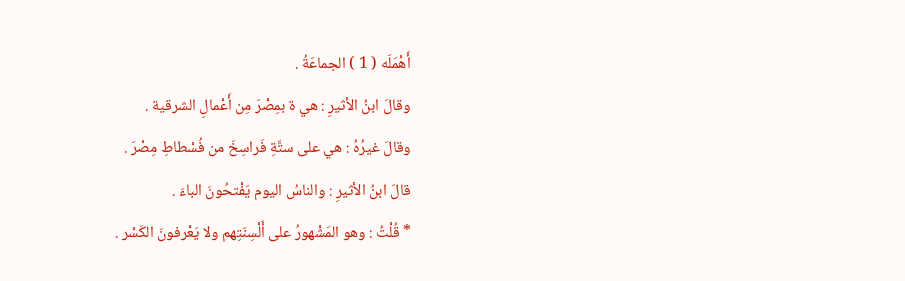أَهْمَلَه ( 1 ) الجماعَةُ .
وقالَ ابنُ الأثيرِ : هي ة بمِصْرَ مِن أَعْمالِ الشرقية .
وقالَ غيرُهُ : هي على ستَّةِ فَراسِخَ من فُسْطاطِ مِصْرَ .
قالَ ابنُ الأثيرِ : والناسُ اليوم يَفْتحُونَ الباءَ .
* قُلْتُ : وهو المَشْهورُ على أَلْسِنَتِهم ولا يَعْرفونَ الكَسْر .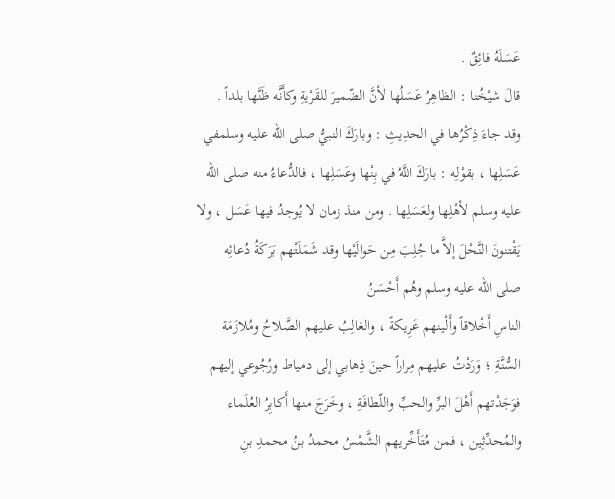عَسَلَهُ فائِقٌ .
قالَ شيْخُنا : الظاهِرُ عَسَلُها لأنَّ الضّميرَ للقَرْيةِ وكأَنَّه ظَنَّها بلداً .
وقد جاءَ ذِكْرُها في الحدِيثِ : وبارَكَ النبيُّ صلى الله عليه وسلمفي عَسَلِها ، بقوْلِه : بارَكَ اللَّهُ في بِنْها وعَسَلِها ، فالدُّعاءُ منه صلى الله عليه وسلم لأهْلِها ولعَسَلِها . ومن منذ زمان لا يُوجدُ فيها عَسَل ، ولا يَقْتنونَ النَّحْلَ إلاَّ ما جُلِبَ مِن حَوالَيْها وقد شَمَلَتْهم بَرَكَةُ دُعائِه صلى الله عليه وسلم وهُم أَحْسَنُ
الناسِ أَخْلاقاً وأَلْينهم عَرِيكةً ، والغالِبُ عليهم الصَّلاحُ ومُلازَمَة السُّنَّةِ ؛ وَرَدْتُ عليهم مِراراً حينَ ذِهابي إلى دمياط ورُجُوعي إليهم فوَجَدْتهم أَهْلَ البرِّ والحبِّ واللّطافَةِ ، وخَرَجَ منها أَكابِرُ العُلَماء والمُحدِّثِين ، فمن مُتَأَخِّريهم الشَّمْسُ محمدُ بنُ محمدِ بنِ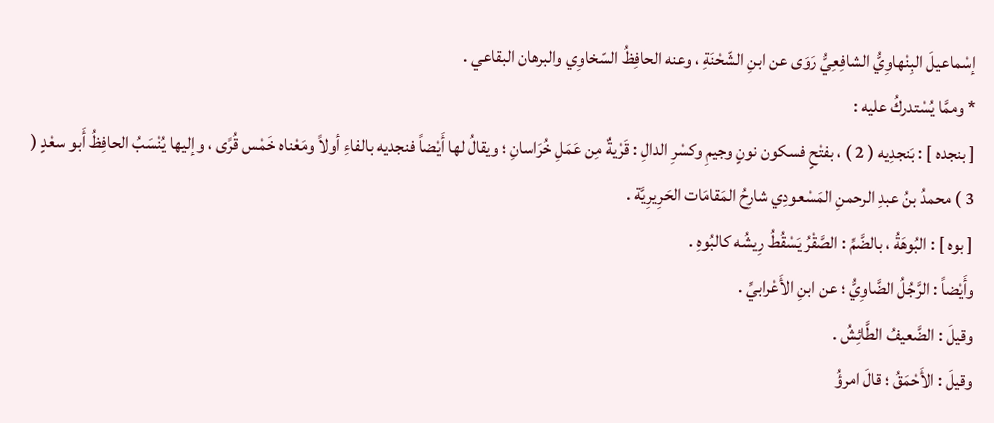إسْماعيلَ البِنْهاوِيُّ الشافِعِيُّ رَوَى عن ابنِ الشّحْنَةِ ، وعنه الحافِظُ السّخاوِي والبرهان البقاعي .
* وممَّا يُسْتدركُ عليه :
[ بنجده ] : بَنجدِيه ( 2 ) ، بفتْحٍ فسكون نونٍ وجيمِ وكسْرِ الدالِ : قَرْيةٌ مِن عَمَلِ خُرَاسانِ ؛ ويقالُ لها أَيْضاً فنجديه بالفاءِ أولاً ومَعْناه خَمْس قُرًى ، وإليها يُنْسَبُ الحافِظُ أَبو سعْدٍ ( 3 ) محمدُ بنُ عبدِ الرحمنِ المَسْعودِي شارِحُ المَقامَات الحَرِيرِيَّة .
[ بوه ] : البُوهَةُ ، بالضَّمِّ : الصَّقْرُ يَسْقُطُ رِيشُه كالبُوهِ .
وأَيْضاً : الرَّجُلُ الضَّاوِيُّ ؛ عن ابنِ الأَعْرابيِّ .
وقيلَ : الضَّعيفُ الطَّائِشُ .
وقيلَ : الأَحْمَقُ ؛ قالَ امرؤُ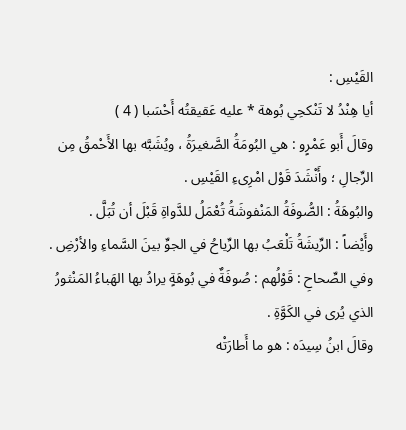القَيْسِ :
أيا هِنْدُ لا تَنْكحِي بُوهة * عليه عَقيقتُه أَحْسَبا ( 4 )
وقالَ أَبو عَمْرٍو : هي البُومَةُ الصَّغيرَةُ ، ويُشَبَّه بها الأَحْمقُ مِن الرِّجالِ ؛ وأَنْشَدَ قَوْل امْرِىءِ القَيْسِ .
والبُوهَةُ : الصُّوفَةُ المَنْفوشَةُ تُعْمَلُ للدَّواةِ قَبْلَ أن تُبَلَّ .
وأَيْضاً : الرِّيشَةُ تَلْعَبُ بها الرِّياحُ في الجوِّ بينَ السَّماءِ والأرْضِ .
وفي الصِّحاحِ : قَوْلُهم : صُوفَةٌ في بُوهَةٍ يرادُ بها الهَباءُ المَنْثورُ الذي يُرى في الكَوَّةِ .
وقالَ ابنُ سِيدَه : هو ما أَطارَتْه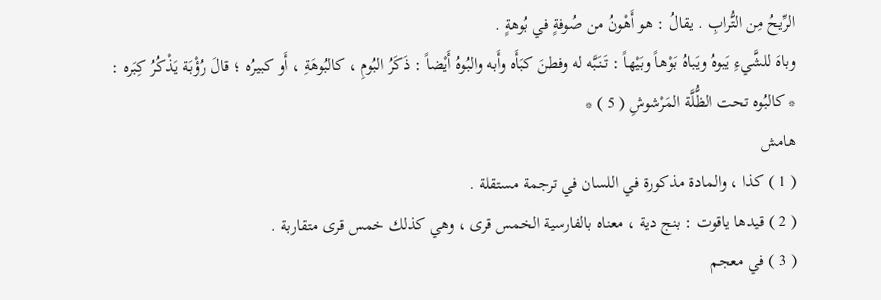الرِّيحُ مِن التُّرابِ . يقالُ : هو أَهْونُ من صُوفةٍ في بُوهةٍ .
وباهَ للشَّيءِ يَبوهُ ويَباهُ بَوْهاً وبَيْهاً : تَنَبَّه له وفطنَ كبَأَه وأَبه والبُوهُ أَيْضاً : ذَكَرُ البُومِ ، كالبُوهَةِ ، أَو كبيرُه ؛ قالَ رُؤْبَة يَذْكُرُ كِبَره :
* كالبُوه تحت الظُّلَّة المَرْشوشِ ( 5 ) *
هامش
( 1 ) كذا ، والمادة مذكورة في اللسان في ترجمة مستقلة .
( 2 ) قيدها ياقوت : بنج دية ، معناه بالفارسية الخمس قرى ، وهي كذلك خمس قرى متقاربة .
( 3 ) في معجم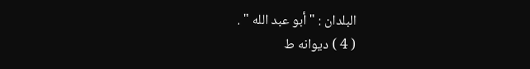البلدان : " أبو عبد الله " .
( 4 ) ديوانه ط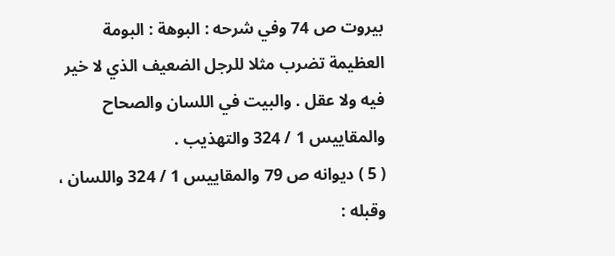بيروت ص 74 وفي شرحه : البوهة : البومة العظيمة تضرب مثلا للرجل الضعيف الذي لا خير فيه ولا عقل . والبيت في اللسان والصحاح والمقاييس 1 / 324 والتهذيب .
( 5 ) ديوانه ص 79 والمقاييس 1 / 324 واللسان ، وقبله :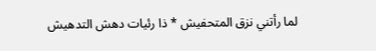لما رأتني نزق المتحفيش * ذا رئيات دهش التدهيش